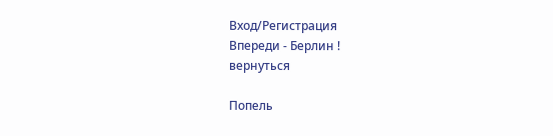Вход/Регистрация
Впереди - Берлин !
вернуться

Попель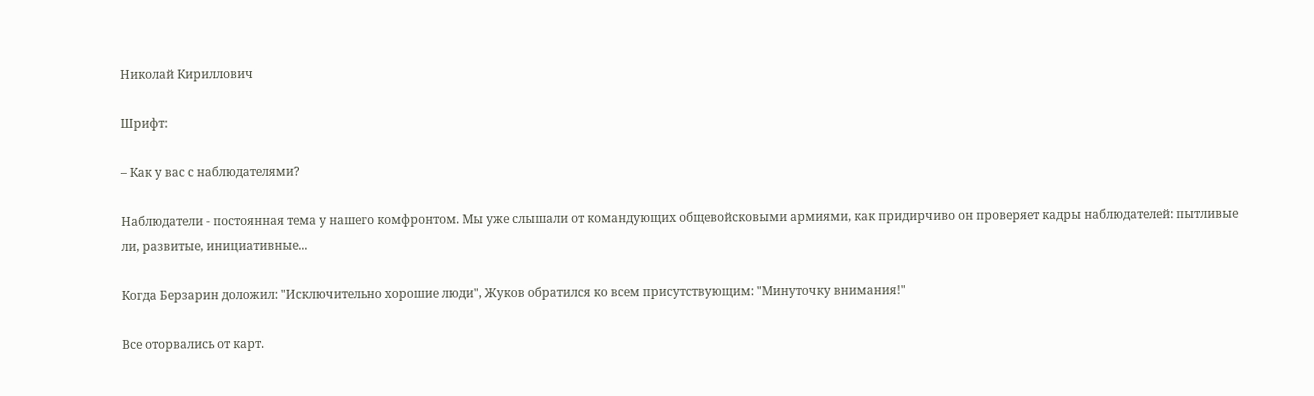Николай Кириллович

Шрифт:

– Как у вас с наблюдателями?

Наблюдатели - постоянная тема у нашего комфронтом. Мы уже слышали от командующих общевойсковыми армиями, как придирчиво он проверяет кадры наблюдателей: пытливые ли, развитые, инициативные...

Когда Берзарин доложил: "Исключительно хорошие люди", Жуков обратился ко всем присутствующим: "Минуточку внимания!"

Все оторвались от карт.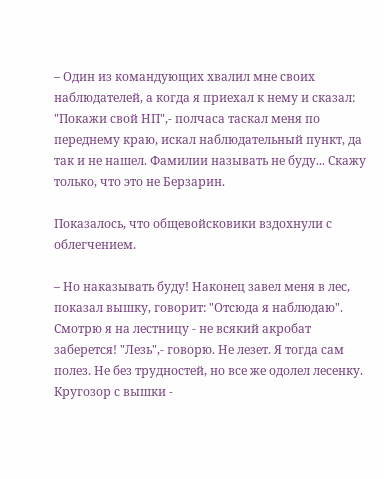– Один из командующих хвалил мне своих наблюдателей, а когда я приехал к нему и сказал: "Покажи свой НП",- полчаса таскал меня по переднему краю, искал наблюдательный пункт, да так и не нашел. Фамилии называть не буду... Скажу только, что это не Берзарин.

Показалось, что общевойсковики вздохнули с облегчением.

– Но наказывать буду! Наконец завел меня в лес, показал вышку, говорит: "Отсюда я наблюдаю". Смотрю я на лестницу - не всякий акробат заберется! "Лезь",- говорю. Не лезет. Я тогда сам полез. Не без трудностей, но все же одолел лесенку. Кругозор с вышки -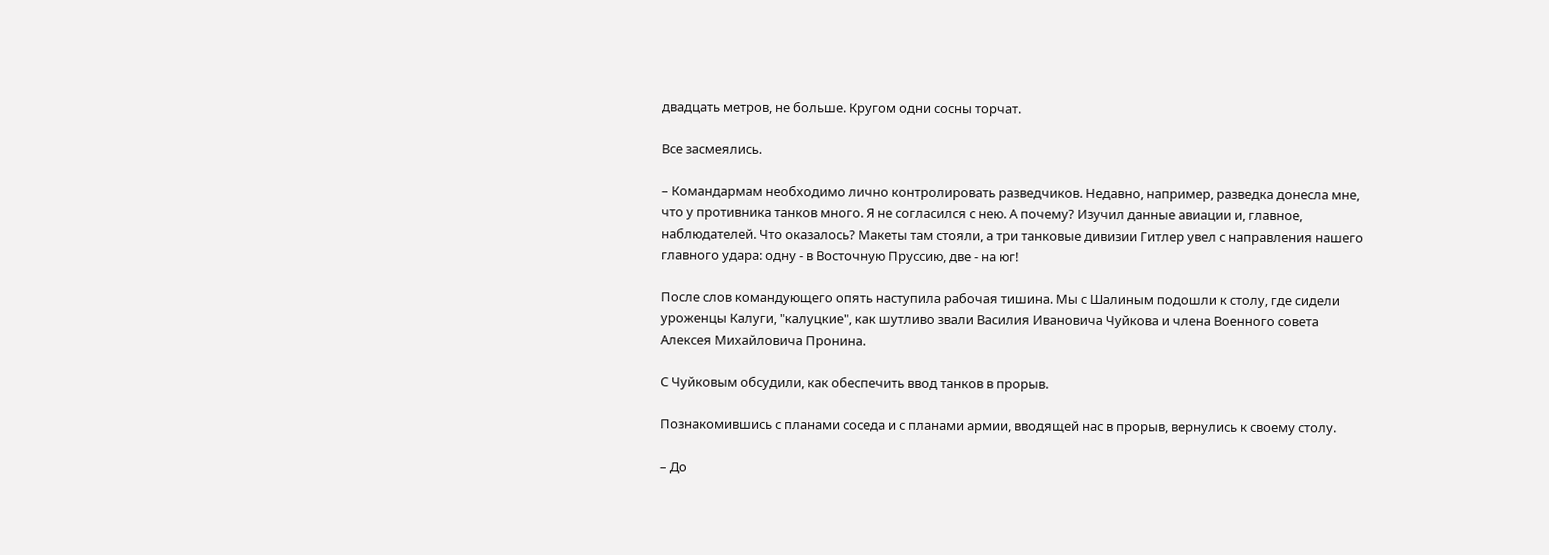двадцать метров, не больше. Кругом одни сосны торчат.

Все засмеялись.

– Командармам необходимо лично контролировать разведчиков. Недавно, например, разведка донесла мне, что у противника танков много. Я не согласился с нею. А почему? Изучил данные авиации и, главное, наблюдателей. Что оказалось? Макеты там стояли, а три танковые дивизии Гитлер увел с направления нашего главного удара: одну - в Восточную Пруссию, две - на юг!

После слов командующего опять наступила рабочая тишина. Мы с Шалиным подошли к столу, где сидели уроженцы Калуги, "калуцкие", как шутливо звали Василия Ивановича Чуйкова и члена Военного совета Алексея Михайловича Пронина.

С Чуйковым обсудили, как обеспечить ввод танков в прорыв.

Познакомившись с планами соседа и с планами армии, вводящей нас в прорыв, вернулись к своему столу.

– До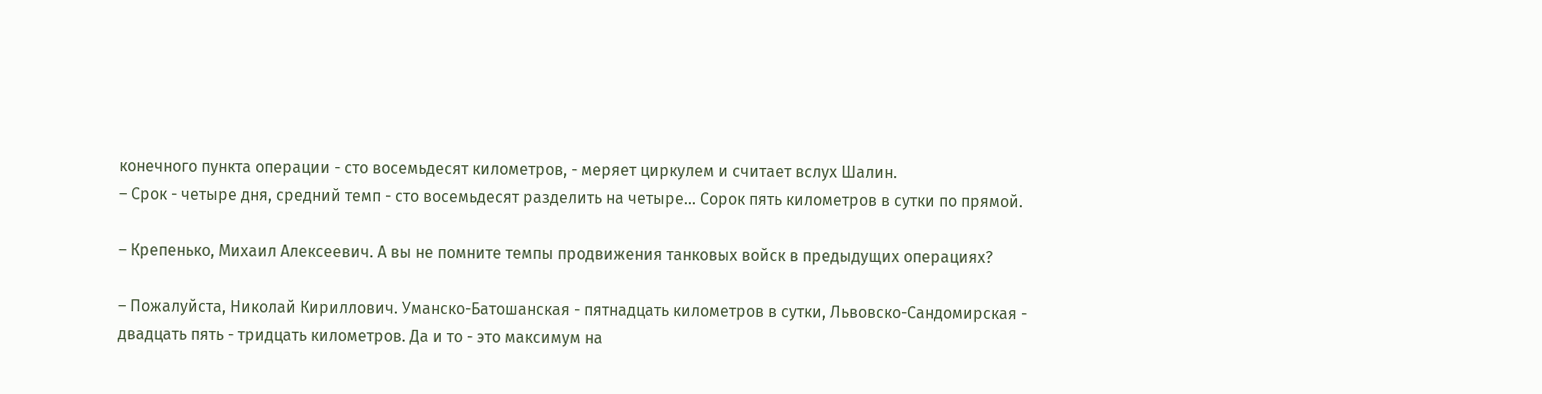конечного пункта операции - сто восемьдесят километров, - меряет циркулем и считает вслух Шалин.
– Срок - четыре дня, средний темп - сто восемьдесят разделить на четыре... Сорок пять километров в сутки по прямой.

– Крепенько, Михаил Алексеевич. А вы не помните темпы продвижения танковых войск в предыдущих операциях?

– Пожалуйста, Николай Кириллович. Уманско-Батошанская - пятнадцать километров в сутки, Львовско-Сандомирская - двадцать пять - тридцать километров. Да и то - это максимум на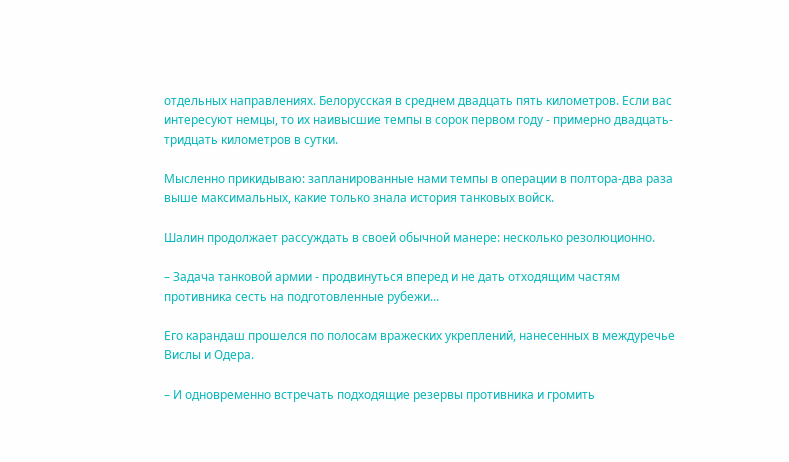отдельных направлениях. Белорусская в среднем двадцать пять километров. Если вас интересуют немцы, то их наивысшие темпы в сорок первом году - примерно двадцать-тридцать километров в сутки.

Мысленно прикидываю: запланированные нами темпы в операции в полтора-два раза выше максимальных, какие только знала история танковых войск.

Шалин продолжает рассуждать в своей обычной манере: несколько резолюционно.

– Задача танковой армии - продвинуться вперед и не дать отходящим частям противника сесть на подготовленные рубежи...

Его карандаш прошелся по полосам вражеских укреплений, нанесенных в междуречье Вислы и Одера.

– И одновременно встречать подходящие резервы противника и громить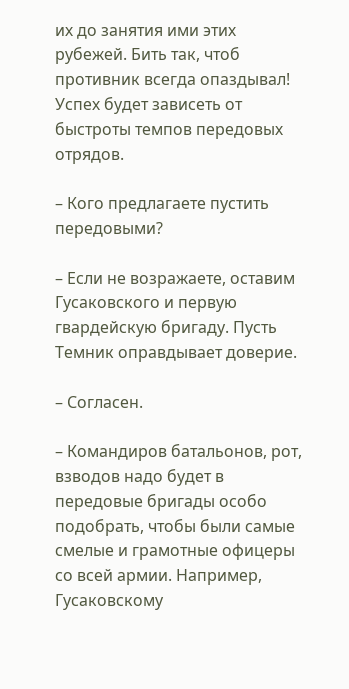их до занятия ими этих рубежей. Бить так, чтоб противник всегда опаздывал! Успех будет зависеть от быстроты темпов передовых отрядов.

– Кого предлагаете пустить передовыми?

– Если не возражаете, оставим Гусаковского и первую гвардейскую бригаду. Пусть Темник оправдывает доверие.

– Согласен.

– Командиров батальонов, рот, взводов надо будет в передовые бригады особо подобрать, чтобы были самые смелые и грамотные офицеры со всей армии. Например, Гусаковскому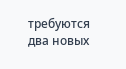требуются два новых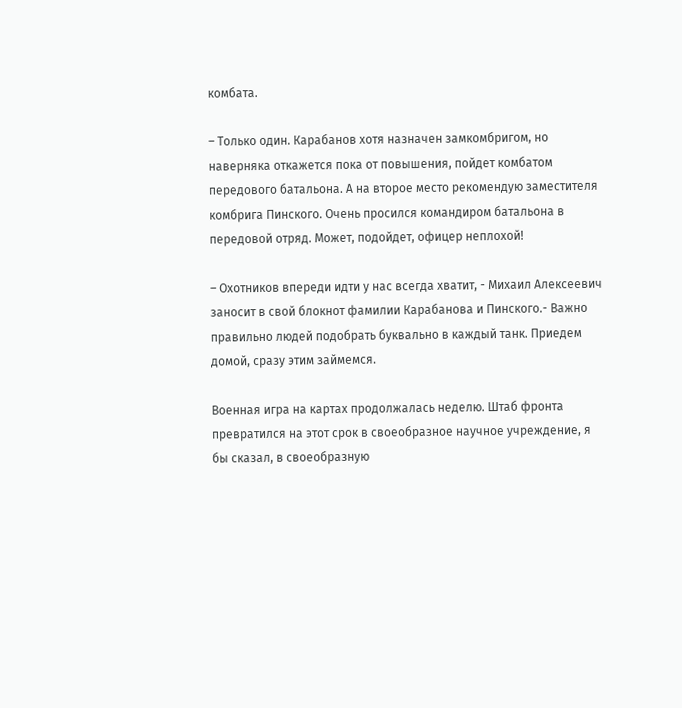комбата.

– Только один. Карабанов хотя назначен замкомбригом, но наверняка откажется пока от повышения, пойдет комбатом передового батальона. А на второе место рекомендую заместителя комбрига Пинского. Очень просился командиром батальона в передовой отряд. Может, подойдет, офицер неплохой!

– Охотников впереди идти у нас всегда хватит, - Михаил Алексеевич заносит в свой блокнот фамилии Карабанова и Пинского.- Важно правильно людей подобрать буквально в каждый танк. Приедем домой, сразу этим займемся.

Военная игра на картах продолжалась неделю. Штаб фронта превратился на этот срок в своеобразное научное учреждение, я бы сказал, в своеобразную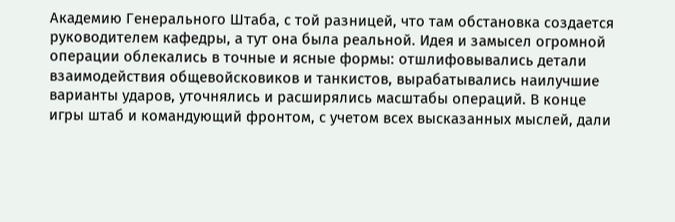Академию Генерального Штаба, с той разницей, что там обстановка создается руководителем кафедры, а тут она была реальной. Идея и замысел огромной операции облекались в точные и ясные формы: отшлифовывались детали взаимодействия общевойсковиков и танкистов, вырабатывались наилучшие варианты ударов, уточнялись и расширялись масштабы операций. В конце игры штаб и командующий фронтом, с учетом всех высказанных мыслей, дали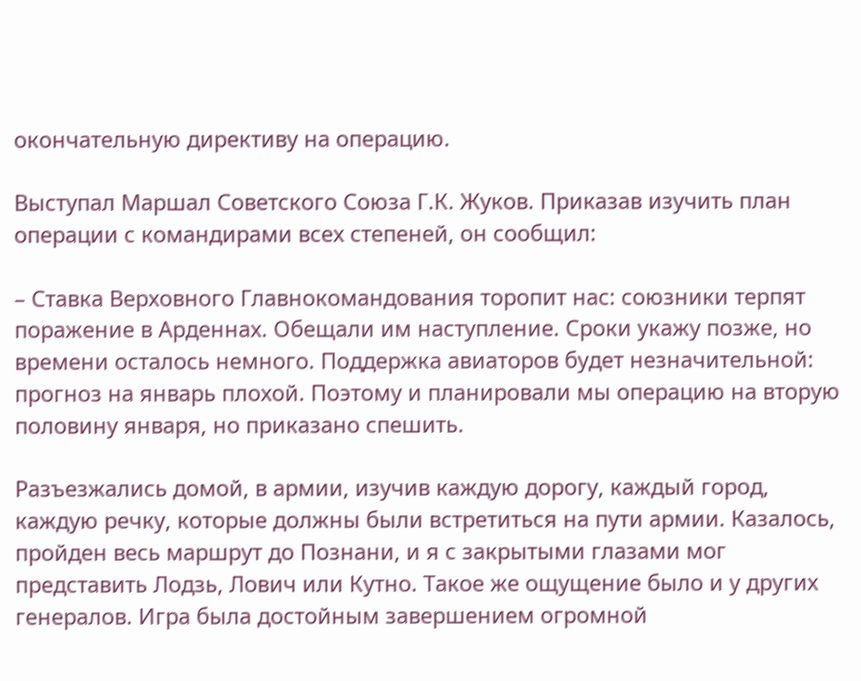окончательную директиву на операцию.

Выступал Маршал Советского Союза Г.К. Жуков. Приказав изучить план операции с командирами всех степеней, он сообщил:

– Ставка Верховного Главнокомандования торопит нас: союзники терпят поражение в Арденнах. Обещали им наступление. Сроки укажу позже, но времени осталось немного. Поддержка авиаторов будет незначительной: прогноз на январь плохой. Поэтому и планировали мы операцию на вторую половину января, но приказано спешить.

Разъезжались домой, в армии, изучив каждую дорогу, каждый город, каждую речку, которые должны были вcтретиться на пути армии. Казалось, пройден весь маршрут до Познани, и я с закрытыми глазами мог представить Лодзь, Лович или Кутно. Такое же ощущение было и у других генералов. Игра была достойным завершением огромной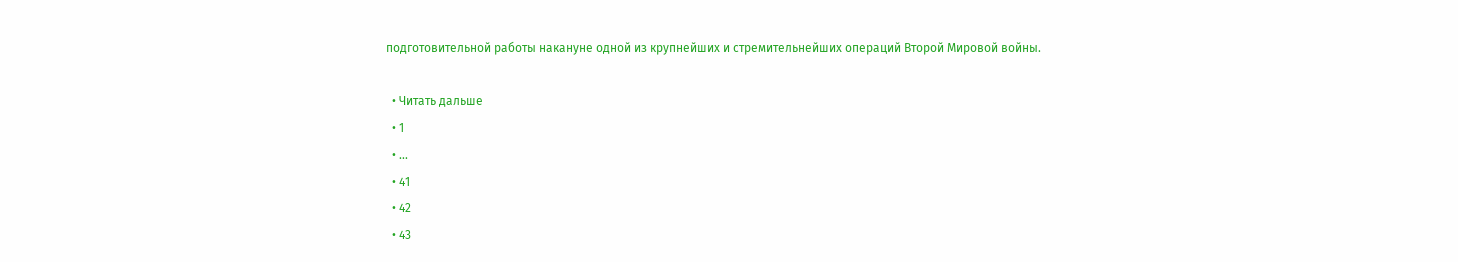подготовительной работы накануне одной из крупнейших и стремительнейших операций Второй Мировой войны.

  • Читать дальше
  • 1
  • ...
  • 41
  • 42
  • 43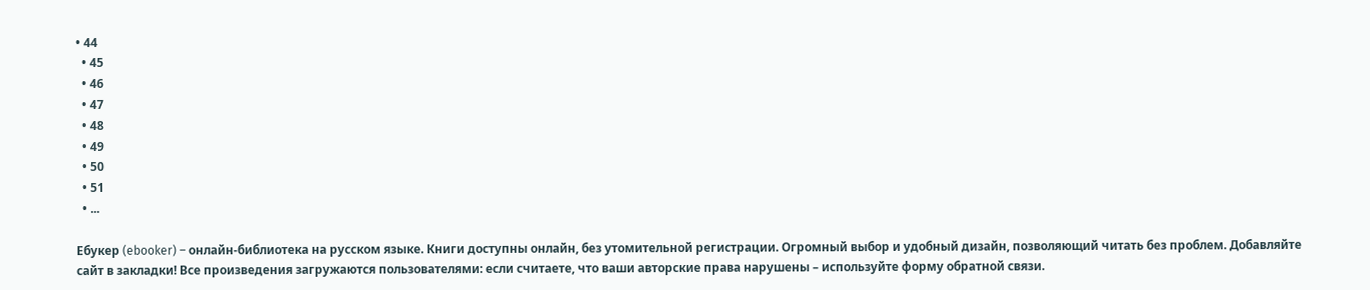• 44
  • 45
  • 46
  • 47
  • 48
  • 49
  • 50
  • 51
  • ...

Ебукер (ebooker) – онлайн-библиотека на русском языке. Книги доступны онлайн, без утомительной регистрации. Огромный выбор и удобный дизайн, позволяющий читать без проблем. Добавляйте сайт в закладки! Все произведения загружаются пользователями: если считаете, что ваши авторские права нарушены – используйте форму обратной связи.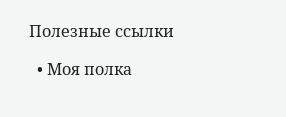Полезные ссылки

  • Моя полка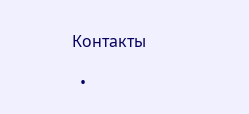Контакты

  •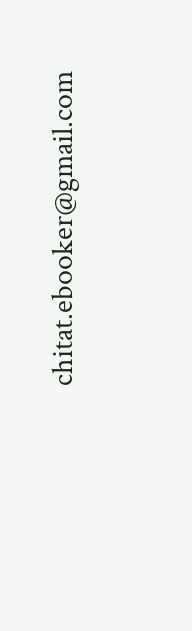chitat.ebooker@gmail.com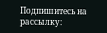Подпишитесь на рассылку: